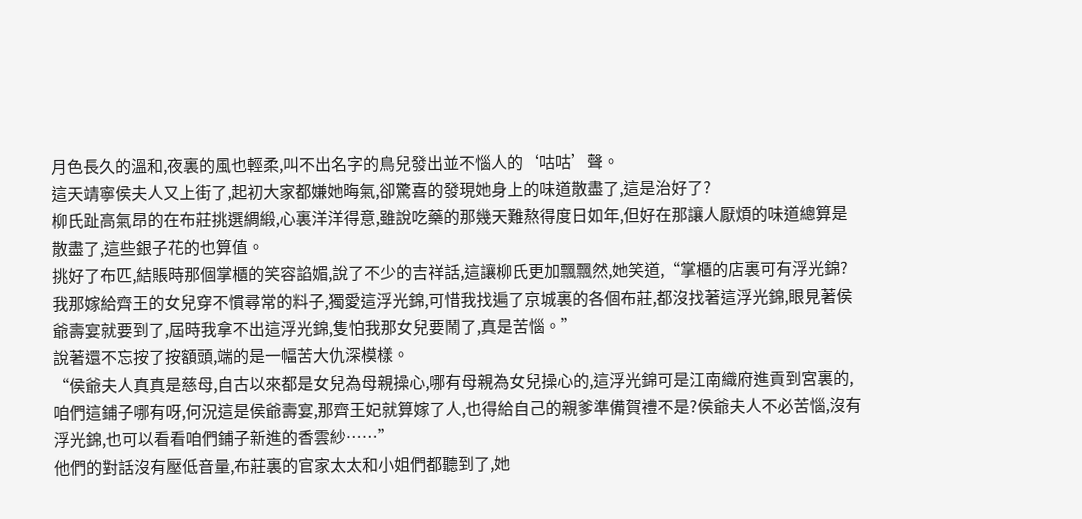月色長久的溫和,夜裏的風也輕柔,叫不出名字的鳥兒發出並不惱人的‘咕咕’聲。
這天靖寧侯夫人又上街了,起初大家都嫌她晦氣,卻驚喜的發現她身上的味道散盡了,這是治好了?
柳氏趾高氣昂的在布莊挑選綢緞,心裏洋洋得意,雖說吃藥的那幾天難熬得度日如年,但好在那讓人厭煩的味道總算是散盡了,這些銀子花的也算值。
挑好了布匹,結賬時那個掌櫃的笑容諂媚,說了不少的吉祥話,這讓柳氏更加飄飄然,她笑道,“掌櫃的店裏可有浮光錦?我那嫁給齊王的女兒穿不慣尋常的料子,獨愛這浮光錦,可惜我找遍了京城裏的各個布莊,都沒找著這浮光錦,眼見著侯爺壽宴就要到了,屆時我拿不出這浮光錦,隻怕我那女兒要鬧了,真是苦惱。”
說著還不忘按了按額頭,端的是一幅苦大仇深模樣。
“侯爺夫人真真是慈母,自古以來都是女兒為母親操心,哪有母親為女兒操心的,這浮光錦可是江南織府進貢到宮裏的,咱們這鋪子哪有呀,何況這是侯爺壽宴,那齊王妃就算嫁了人,也得給自己的親爹準備賀禮不是?侯爺夫人不必苦惱,沒有浮光錦,也可以看看咱們鋪子新進的香雲紗……”
他們的對話沒有壓低音量,布莊裏的官家太太和小姐們都聽到了,她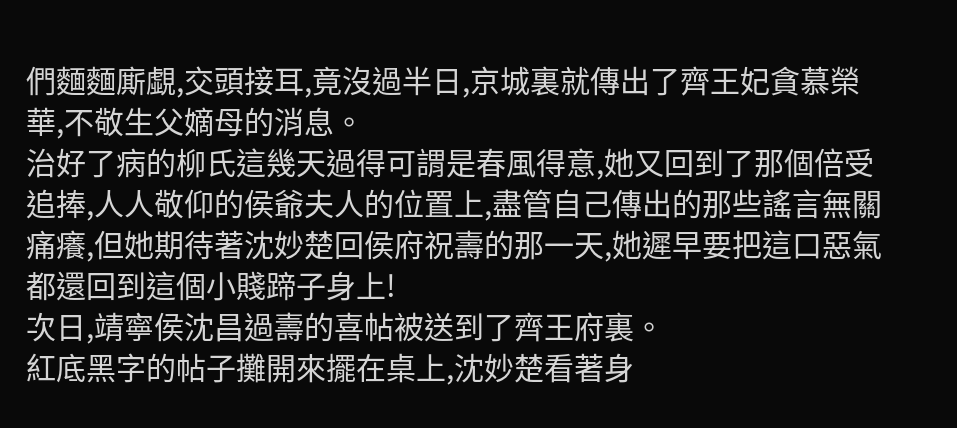們麵麵廝覷,交頭接耳,竟沒過半日,京城裏就傳出了齊王妃貪慕榮華,不敬生父嫡母的消息。
治好了病的柳氏這幾天過得可謂是春風得意,她又回到了那個倍受追捧,人人敬仰的侯爺夫人的位置上,盡管自己傳出的那些謠言無關痛癢,但她期待著沈妙楚回侯府祝壽的那一天,她遲早要把這口惡氣都還回到這個小賤蹄子身上!
次日,靖寧侯沈昌過壽的喜帖被送到了齊王府裏。
紅底黑字的帖子攤開來擺在桌上,沈妙楚看著身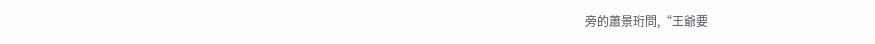旁的蕭景珩問,“王爺要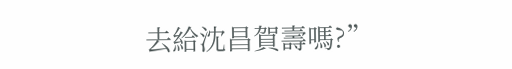去給沈昌賀壽嗎?”